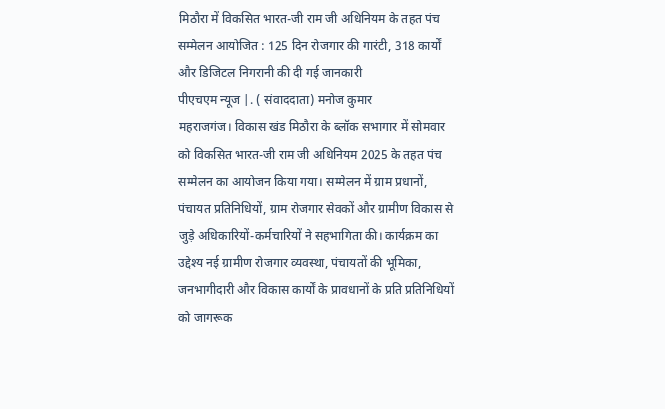मिठौरा में विकसित भारत-जी राम जी अधिनियम के तहत पंच सम्मेलन आयोजित : 125 दिन रोजगार की गारंटी, 318 कार्यों और डिजिटल निगरानी की दी गई जानकारी
पीएचएम न्यूज |. ( संवाददाता) मनोज कुमार
महराजगंज। विकास खंड मिठौरा के ब्लॉक सभागार में सोमवार को विकसित भारत-जी राम जी अधिनियम 2025 के तहत पंच सम्मेलन का आयोजन किया गया। सम्मेलन में ग्राम प्रधानों, पंचायत प्रतिनिधियों, ग्राम रोजगार सेवकों और ग्रामीण विकास से जुड़े अधिकारियों-कर्मचारियों ने सहभागिता की। कार्यक्रम का उद्देश्य नई ग्रामीण रोजगार व्यवस्था, पंचायतों की भूमिका, जनभागीदारी और विकास कार्यों के प्रावधानों के प्रति प्रतिनिधियों को जागरूक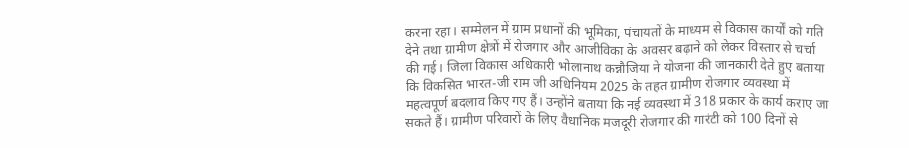करना रहा। सम्मेलन में ग्राम प्रधानों की भूमिका, पंचायतों के माध्यम से विकास कार्यों को गति देने तथा ग्रामीण क्षेत्रों में रोजगार और आजीविका के अवसर बढ़ाने को लेकर विस्तार से चर्चा की गई। जिला विकास अधिकारी भोलानाथ कन्नौजिया ने योजना की जानकारी देते हुए बताया कि विकसित भारत-जी राम जी अधिनियम 2025 के तहत ग्रामीण रोजगार व्यवस्था में महत्वपूर्ण बदलाव किए गए हैं। उन्होंने बताया कि नई व्यवस्था में 318 प्रकार के कार्य कराए जा सकते हैं। ग्रामीण परिवारों के लिए वैधानिक मजदूरी रोजगार की गारंटी को 100 दिनों से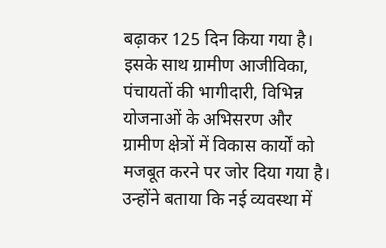बढ़ाकर 125 दिन किया गया है। इसके साथ ग्रामीण आजीविका, पंचायतों की भागीदारी, विभिन्न योजनाओं के अभिसरण और ग्रामीण क्षेत्रों में विकास कार्यों को मजबूत करने पर जोर दिया गया है। उन्होंने बताया कि नई व्यवस्था में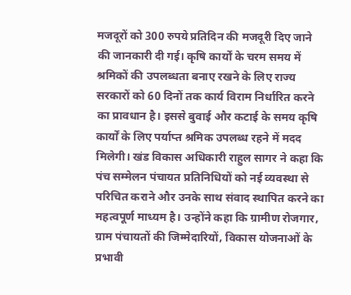मजदूरों को 300 रुपये प्रतिदिन की मजदूरी दिए जाने की जानकारी दी गई। कृषि कार्यों के चरम समय में श्रमिकों की उपलब्धता बनाए रखने के लिए राज्य सरकारों को 60 दिनों तक कार्य विराम निर्धारित करने का प्रावधान है। इससे बुवाई और कटाई के समय कृषि कार्यों के लिए पर्याप्त श्रमिक उपलब्ध रहने में मदद मिलेगी। खंड विकास अधिकारी राहुल सागर ने कहा कि पंच सम्मेलन पंचायत प्रतिनिधियों को नई व्यवस्था से परिचित कराने और उनके साथ संवाद स्थापित करने का महत्वपूर्ण माध्यम है। उन्होंने कहा कि ग्रामीण रोजगार, ग्राम पंचायतों की जिम्मेदारियों, विकास योजनाओं के प्रभावी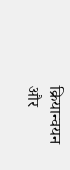क्रियान्वयन और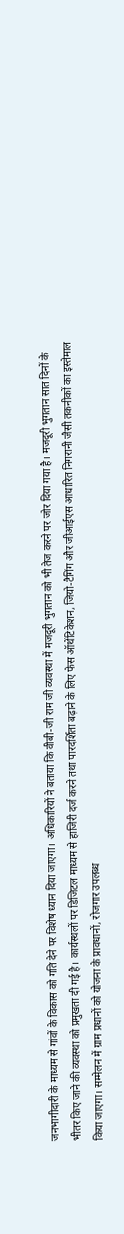जनभागीदारी के माध्यम से गांवों के विकास को गति देने पर विशेष ध्यान दिया जाएगा। अधिकारियों ने बताया कि वीबी-जी राम जी व्यवस्था में मजदूरी भुगतान को भी तेज करने पर जोर दिया गया है। मजदूरी भुगतान सात दिनों के भीतर किए जाने की व्यवस्था को प्रमुखता दी गई है। कार्यस्थलों पर डिजिटल माध्यम से हाजिरी दर्ज करने तथा पारदर्शिता बढ़ाने के लिए फेस ऑथेंटिकेशन, जियो-टैगिंग और जीआईएस आधारित निगरानी जैसी तकनीकों का इस्तेमाल किया जाएगा। सम्मेलन में ग्राम प्रधानों को योजना के प्रावधानों, रोजगार उपलब्ध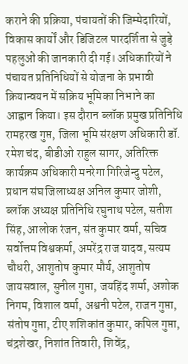कराने की प्रक्रिया, पंचायतों की जिम्मेदारियों, विकास कार्यों और डिजिटल पारदर्शिता से जुड़े पहलुओं की जानकारी दी गई। अधिकारियों ने पंचायत प्रतिनिधियों से योजना के प्रभावी क्रियान्वयन में सक्रिय भूमिका निभाने का आह्वान किया। इस दौरान ब्लॉक प्रमुख प्रतिनिधि रामहरख गुप्त, जिला भूमि संरक्षण अधिकारी डॉ. रमेश चंद, बीडीओ राहुल सागर, अतिरिक्त कार्यक्रम अधिकारी मनरेगा गिरिजेन्दु पटेल, प्रधान संघ जिलाध्यक्ष अनिल कुमार जोशी, ब्लॉक अध्यक्ष प्रतिनिधि रघुनाथ पटेल, सतीश सिंह, आलोक रंजन, संत कुमार वर्मा, सचिव सर्वोत्तम विश्वकर्मा, अमरेंद्र राज यादव, सत्यम चौधरी, आशुतोष कुमार मौर्य, आशुतोष जायसवाल, सुनील गुप्ता, जयहिंद शर्मा, अशोक निगम, विशाल वर्मा, अश्वनी पटेल, राजन गुप्ता, संतोष गुप्ता, टीए शशिकांत कुमार, कपिल गुप्ता, चंद्रशेखर, निशांत तिवारी, शिवेंद्र,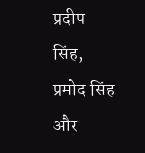प्रदीप सिंह, प्रमोद सिंह और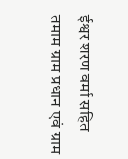ईश्वर शरण वर्मा सहित तमाम ग्राम प्रधान एवं ग्राम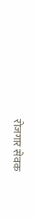रोजगार सेवक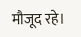मौजूद रहे।